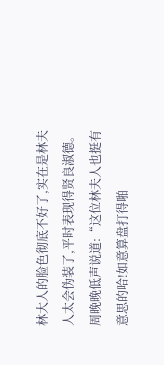林大人的脸色彻底不好了,实在是林夫人太会伪装了,平时表现得贤良淑德。
周晚晚低声说道:“这位林夫人也挺有意思的哈!如意算盘打得啪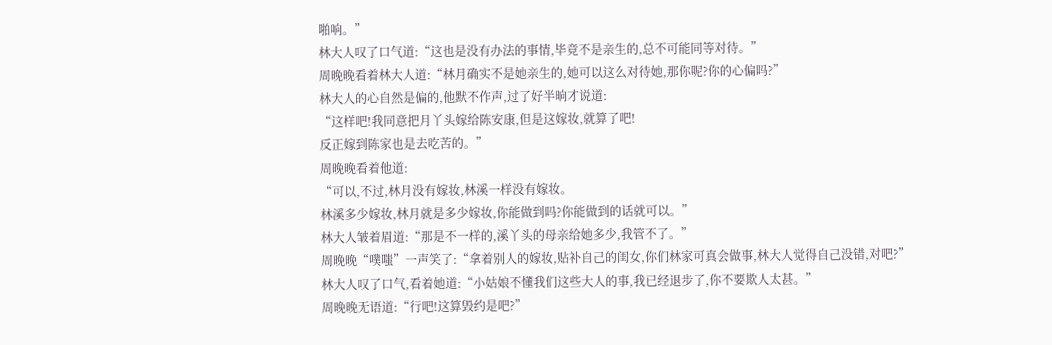啪响。”
林大人叹了口气道:“这也是没有办法的事情,毕竟不是亲生的,总不可能同等对待。”
周晚晚看着林大人道:“林月确实不是她亲生的,她可以这么对待她,那你呢?你的心偏吗?”
林大人的心自然是偏的,他默不作声,过了好半晌才说道:
“这样吧!我同意把月丫头嫁给陈安康,但是这嫁妆,就算了吧!
反正嫁到陈家也是去吃苦的。”
周晚晚看着他道:
“可以,不过,林月没有嫁妆,林溪一样没有嫁妆。
林溪多少嫁妆,林月就是多少嫁妆,你能做到吗?你能做到的话就可以。”
林大人皱着眉道:“那是不一样的,溪丫头的母亲给她多少,我管不了。”
周晚晚“噗嗤”一声笑了:“拿着别人的嫁妆,贴补自己的闺女,你们林家可真会做事,林大人觉得自己没错,对吧?”
林大人叹了口气,看着她道:“小姑娘不懂我们这些大人的事,我已经退步了,你不要欺人太甚。”
周晚晚无语道:“行吧!这算毁约是吧?”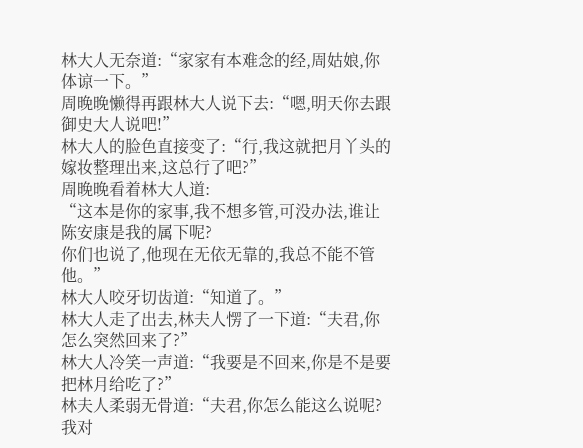林大人无奈道:“家家有本难念的经,周姑娘,你体谅一下。”
周晚晚懒得再跟林大人说下去:“嗯,明天你去跟御史大人说吧!”
林大人的脸色直接变了:“行,我这就把月丫头的嫁妆整理出来,这总行了吧?”
周晚晚看着林大人道:
“这本是你的家事,我不想多管,可没办法,谁让陈安康是我的属下呢?
你们也说了,他现在无依无靠的,我总不能不管他。”
林大人咬牙切齿道:“知道了。”
林大人走了出去,林夫人愣了一下道:“夫君,你怎么突然回来了?”
林大人冷笑一声道:“我要是不回来,你是不是要把林月给吃了?”
林夫人柔弱无骨道:“夫君,你怎么能这么说呢?我对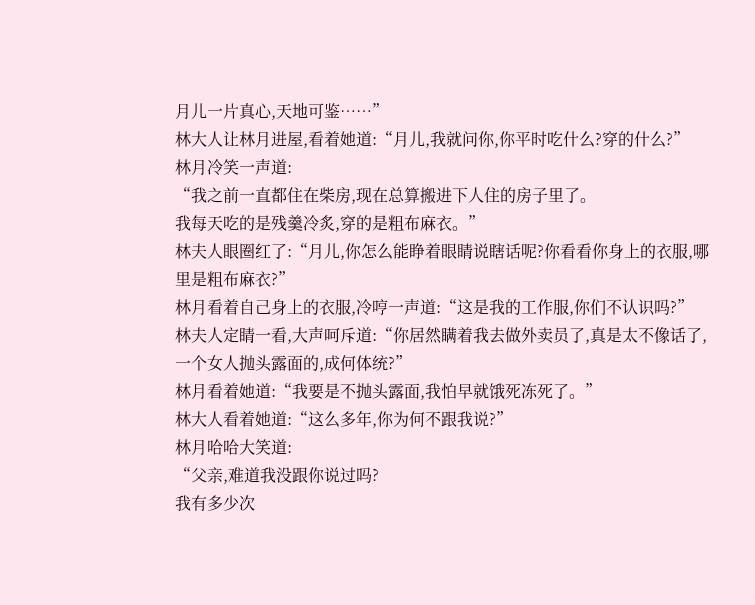月儿一片真心,天地可鉴……”
林大人让林月进屋,看着她道:“月儿,我就问你,你平时吃什么?穿的什么?”
林月冷笑一声道:
“我之前一直都住在柴房,现在总算搬进下人住的房子里了。
我每天吃的是残羹冷炙,穿的是粗布麻衣。”
林夫人眼圈红了:“月儿,你怎么能睁着眼睛说瞎话呢?你看看你身上的衣服,哪里是粗布麻衣?”
林月看着自己身上的衣服,冷哼一声道:“这是我的工作服,你们不认识吗?”
林夫人定睛一看,大声呵斥道:“你居然瞒着我去做外卖员了,真是太不像话了,一个女人抛头露面的,成何体统?”
林月看着她道:“我要是不抛头露面,我怕早就饿死冻死了。”
林大人看着她道:“这么多年,你为何不跟我说?”
林月哈哈大笑道:
“父亲,难道我没跟你说过吗?
我有多少次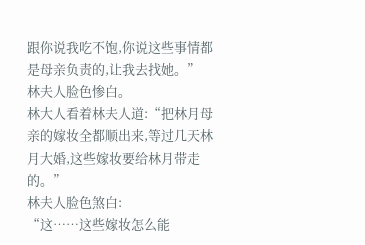跟你说我吃不饱,你说这些事情都是母亲负责的,让我去找她。”
林夫人脸色惨白。
林大人看着林夫人道:“把林月母亲的嫁妆全都顺出来,等过几天林月大婚,这些嫁妆要给林月带走的。”
林夫人脸色煞白:
“这……这些嫁妆怎么能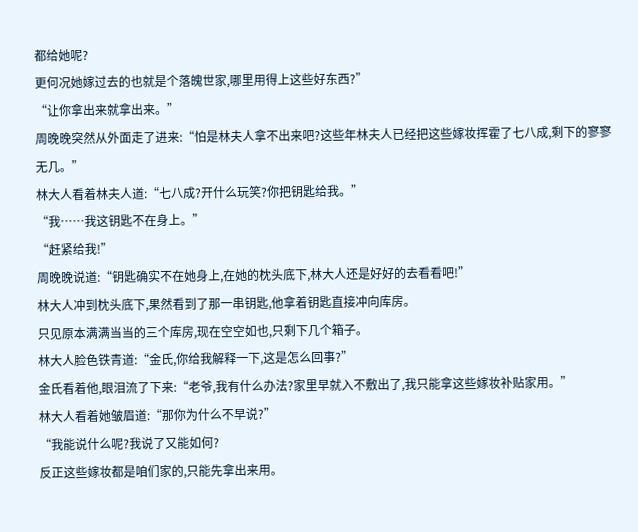都给她呢?
更何况她嫁过去的也就是个落魄世家,哪里用得上这些好东西?”
“让你拿出来就拿出来。”
周晚晚突然从外面走了进来:“怕是林夫人拿不出来吧?这些年林夫人已经把这些嫁妆挥霍了七八成,剩下的寥寥无几。”
林大人看着林夫人道:“七八成?开什么玩笑?你把钥匙给我。”
“我……我这钥匙不在身上。”
“赶紧给我!”
周晚晚说道:“钥匙确实不在她身上,在她的枕头底下,林大人还是好好的去看看吧!”
林大人冲到枕头底下,果然看到了那一串钥匙,他拿着钥匙直接冲向库房。
只见原本满满当当的三个库房,现在空空如也,只剩下几个箱子。
林大人脸色铁青道:“金氏,你给我解释一下,这是怎么回事?”
金氏看着他,眼泪流了下来:“老爷,我有什么办法?家里早就入不敷出了,我只能拿这些嫁妆补贴家用。”
林大人看着她皱眉道:“那你为什么不早说?”
“我能说什么呢?我说了又能如何?
反正这些嫁妆都是咱们家的,只能先拿出来用。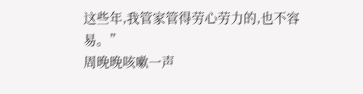这些年,我管家管得劳心劳力的,也不容易。”
周晚晚咳嗽一声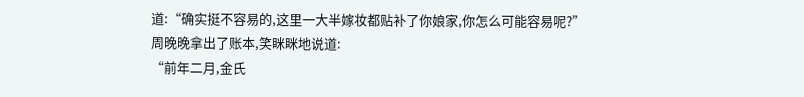道:“确实挺不容易的,这里一大半嫁妆都贴补了你娘家,你怎么可能容易呢?”
周晚晚拿出了账本,笑眯眯地说道:
“前年二月,金氏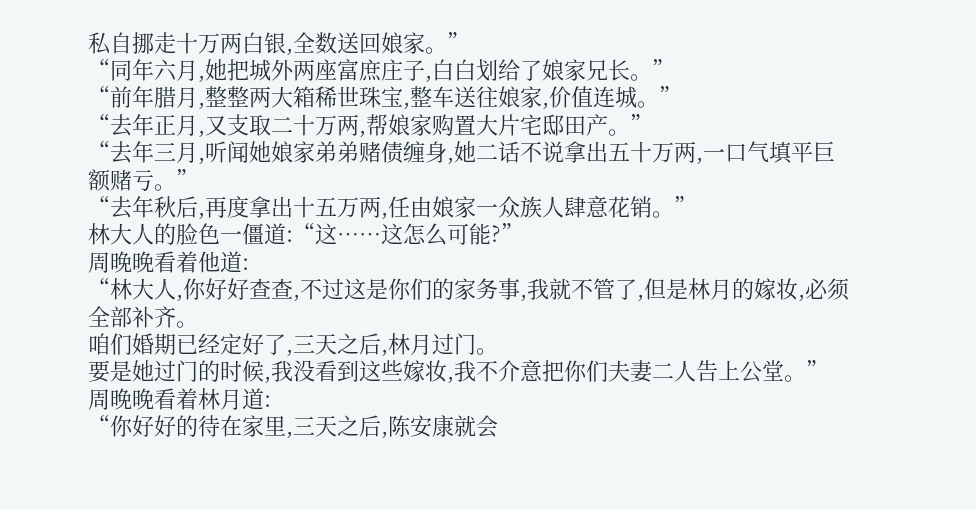私自挪走十万两白银,全数送回娘家。”
“同年六月,她把城外两座富庶庄子,白白划给了娘家兄长。”
“前年腊月,整整两大箱稀世珠宝,整车送往娘家,价值连城。”
“去年正月,又支取二十万两,帮娘家购置大片宅邸田产。”
“去年三月,听闻她娘家弟弟赌债缠身,她二话不说拿出五十万两,一口气填平巨额赌亏。”
“去年秋后,再度拿出十五万两,任由娘家一众族人肆意花销。”
林大人的脸色一僵道:“这……这怎么可能?”
周晚晚看着他道:
“林大人,你好好查查,不过这是你们的家务事,我就不管了,但是林月的嫁妆,必须全部补齐。
咱们婚期已经定好了,三天之后,林月过门。
要是她过门的时候,我没看到这些嫁妆,我不介意把你们夫妻二人告上公堂。”
周晚晚看着林月道:
“你好好的待在家里,三天之后,陈安康就会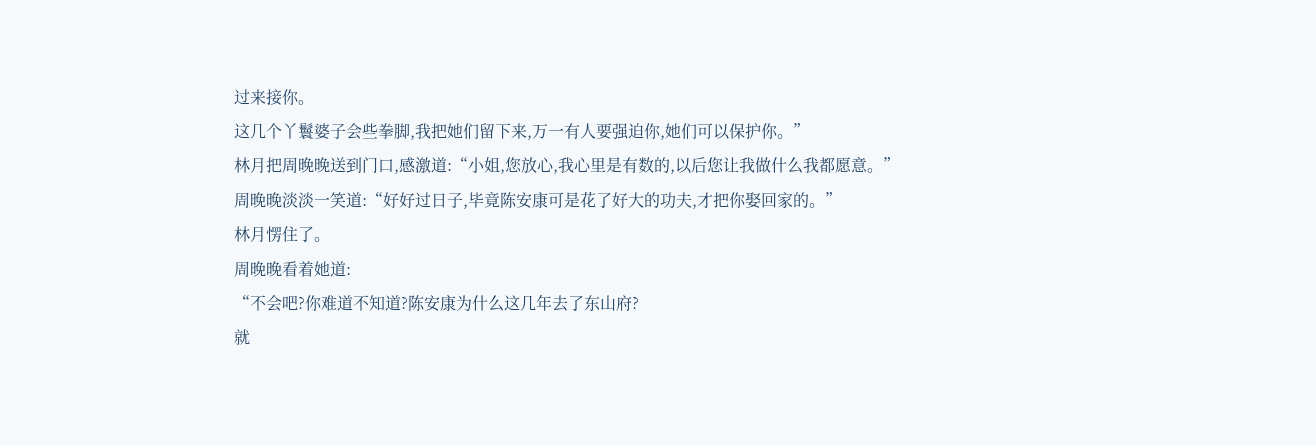过来接你。
这几个丫鬟婆子会些拳脚,我把她们留下来,万一有人要强迫你,她们可以保护你。”
林月把周晚晚送到门口,感激道:“小姐,您放心,我心里是有数的,以后您让我做什么我都愿意。”
周晚晚淡淡一笑道:“好好过日子,毕竟陈安康可是花了好大的功夫,才把你娶回家的。”
林月愣住了。
周晚晚看着她道:
“不会吧?你难道不知道?陈安康为什么这几年去了东山府?
就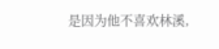是因为他不喜欢林溪,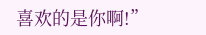喜欢的是你啊!”